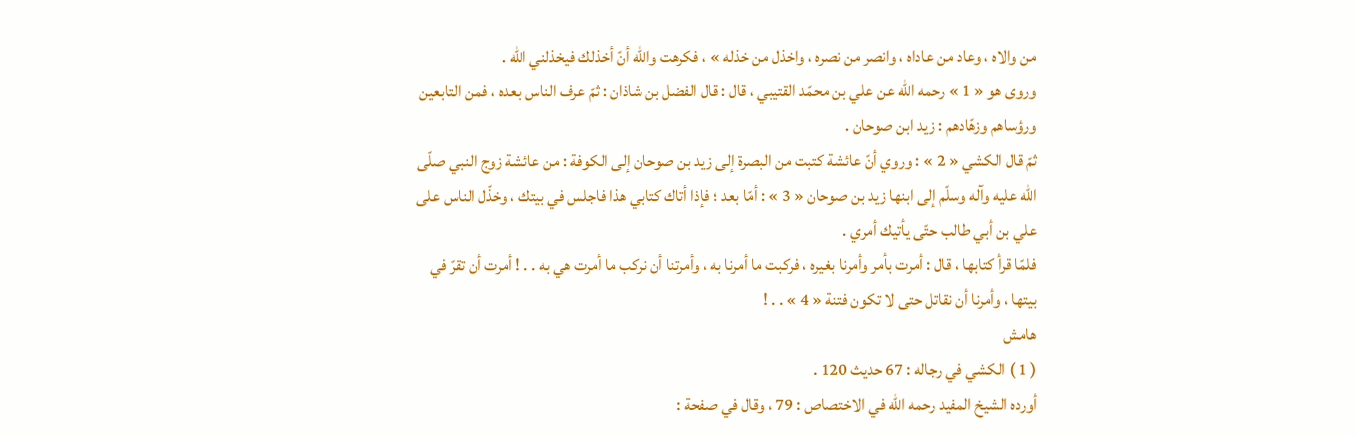من والاه ، وعاد من عاداه ، وانصر من نصره ، واخذل من خذله » ، فكرهت واللّه أنّ أخذلك فيخذلني اللّه .
وروى هو « 1 » رحمه اللّه عن علي بن محمّد القتيبي ، قال : قال الفضل بن شاذان : ثمّ عرف الناس بعده ، فمن التابعين ورؤساهم وزهّادهم : زيد ابن صوحان .
ثمّ قال الكشي « 2 » : وروي أنّ عائشة كتبت من البصرة إلى زيد بن صوحان إلى الكوفة : من عائشة زوج النبي صلّى اللّه عليه وآله وسلّم إلى ابنها زيد بن صوحان « 3 » : أمّا بعد ؛ فإذا أتاك كتابي هذا فاجلس في بيتك ، وخذّل الناس على علي بن أبي طالب حتّى يأتيك أمري .
فلمّا قرأ كتابها ، قال : أمرت بأمر وأمرنا بغيره ، فركبت ما أمرنا به ، وأمرتنا أن نركب ما أمرت هي به . . ! أمرت أن تقرّ في بيتها ، وأمرنا أن نقاتل حتى لا تكون فتنة « 4 » . . !
هامش
( 1 ) الكشي في رجاله : 67 حديث 120 .
أورده الشيخ المفيد رحمه اللّه في الاختصاص : 79 ، وقال في صفحة :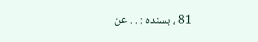81 ، بسنده : . . عن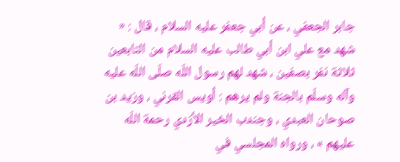جابر الجعفي ، عن أبي جعفر عليه السلام ، قال : « شهد مع علي ابن أبي طالب عليه السلام من التابعين ثلاثة نفر بصفين ، شهد لهم رسول اللّه صلّى اللّه عليه وآله وسلّم بالجنة ولم يرهم : أويس القرني ، وزيد بن صوحان العبدي ، وجندب الخير الأزدي رحمة اللّه عليهم » ، ورواه المجلسي في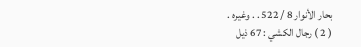بحار الأنوار 8 / 522 . . وغيره .
( 2 ) رجال الكشي : 67 ذيل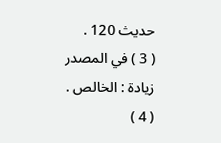حديث 120 .
( 3 ) في المصدر زيادة : الخالص .
( 4 )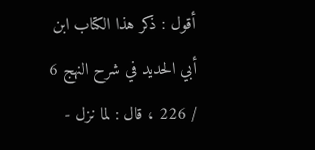أقول : ذكر هذا الكتاب ابن أبي الحديد في شرح النهج 6 / 226 ، قال : لما نزل -